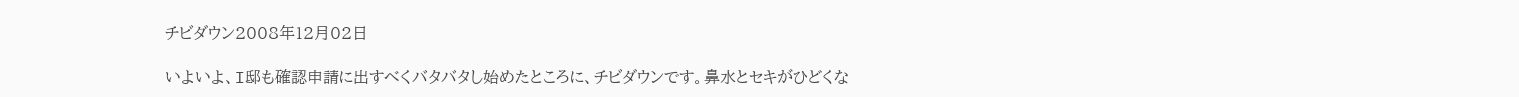チビダウン2008年12月02日

いよいよ、I邸も確認申請に出すべくバタバタし始めたところに、チビダウンです。鼻水とセキがひどくな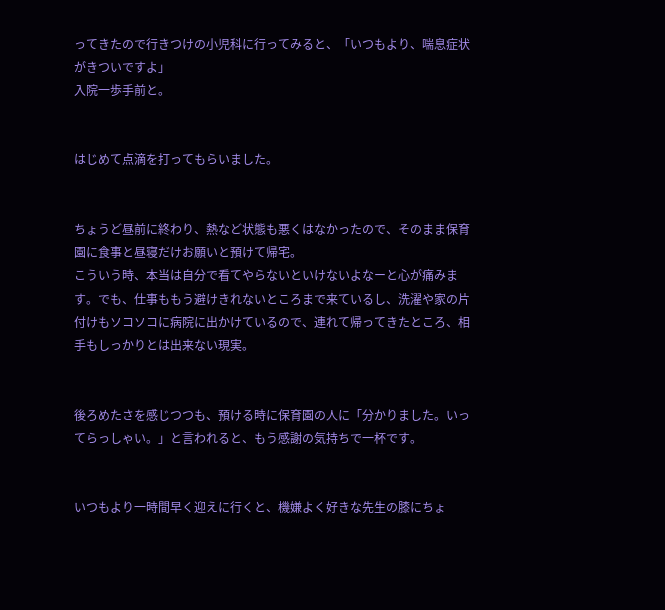ってきたので行きつけの小児科に行ってみると、「いつもより、喘息症状がきついですよ」
入院一歩手前と。


はじめて点滴を打ってもらいました。


ちょうど昼前に終わり、熱など状態も悪くはなかったので、そのまま保育園に食事と昼寝だけお願いと預けて帰宅。
こういう時、本当は自分で看てやらないといけないよなーと心が痛みます。でも、仕事ももう避けきれないところまで来ているし、洗濯や家の片付けもソコソコに病院に出かけているので、連れて帰ってきたところ、相手もしっかりとは出来ない現実。


後ろめたさを感じつつも、預ける時に保育園の人に「分かりました。いってらっしゃい。」と言われると、もう感謝の気持ちで一杯です。


いつもより一時間早く迎えに行くと、機嫌よく好きな先生の膝にちょ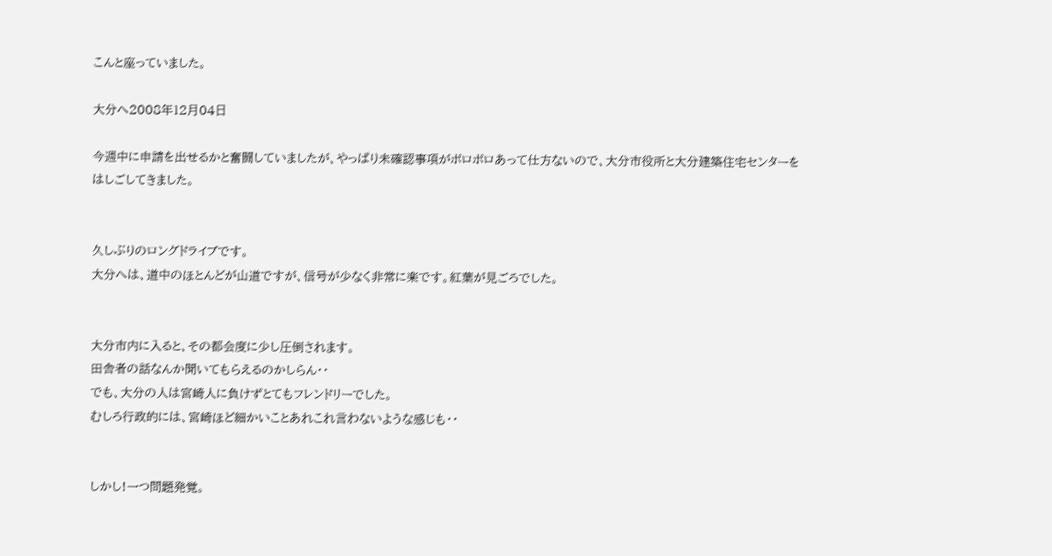こんと座っていました。

大分へ2008年12月04日

今週中に申請を出せるかと奮闘していましたが、やっぱり未確認事項がボロボロあって仕方ないので、大分市役所と大分建築住宅センターをはしごしてきました。


久しぶりのロングドライブです。
大分へは、道中のほとんどが山道ですが、信号が少なく非常に楽です。紅葉が見ごろでした。


大分市内に入ると、その都会度に少し圧倒されます。
田舎者の話なんか聞いてもらえるのかしらん・・
でも、大分の人は宮崎人に負けずとてもフレンドリーでした。
むしろ行政的には、宮崎ほど細かいことあれこれ言わないような感じも・・


しかし!一つ問題発覚。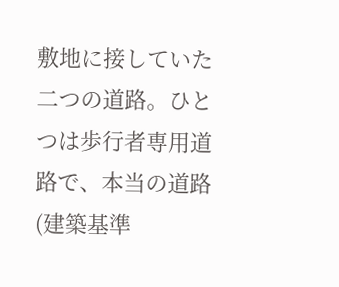敷地に接していた二つの道路。ひとつは歩行者専用道路で、本当の道路(建築基準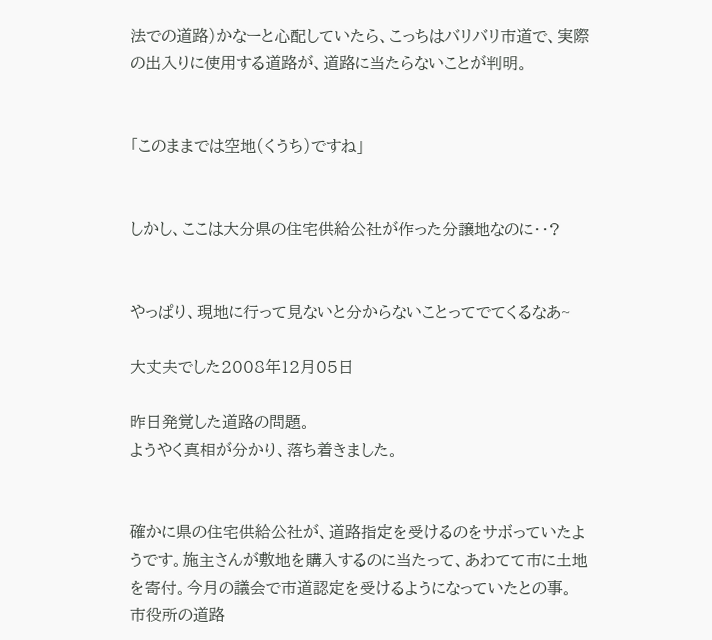法での道路)かなーと心配していたら、こっちはバリバリ市道で、実際の出入りに使用する道路が、道路に当たらないことが判明。


「このままでは空地(くうち)ですね」


しかし、ここは大分県の住宅供給公社が作った分譲地なのに・・?


やっぱり、現地に行って見ないと分からないことってでてくるなあ~

大丈夫でした2008年12月05日

昨日発覚した道路の問題。
ようやく真相が分かり、落ち着きました。


確かに県の住宅供給公社が、道路指定を受けるのをサボっていたようです。施主さんが敷地を購入するのに当たって、あわてて市に土地を寄付。今月の議会で市道認定を受けるようになっていたとの事。
市役所の道路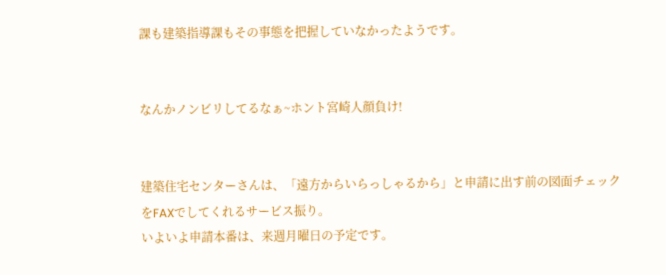課も建築指導課もその事態を把握していなかったようです。


なんかノンビリしてるなぁ~ホント宮崎人顔負け!


建築住宅センターさんは、「遠方からいらっしゃるから」と申請に出す前の図面チェックをFAXでしてくれるサービス振り。
いよいよ申請本番は、来週月曜日の予定です。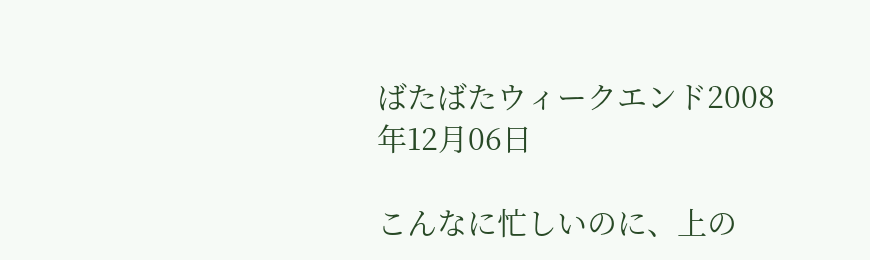ばたばたウィークエンド2008年12月06日

こんなに忙しいのに、上の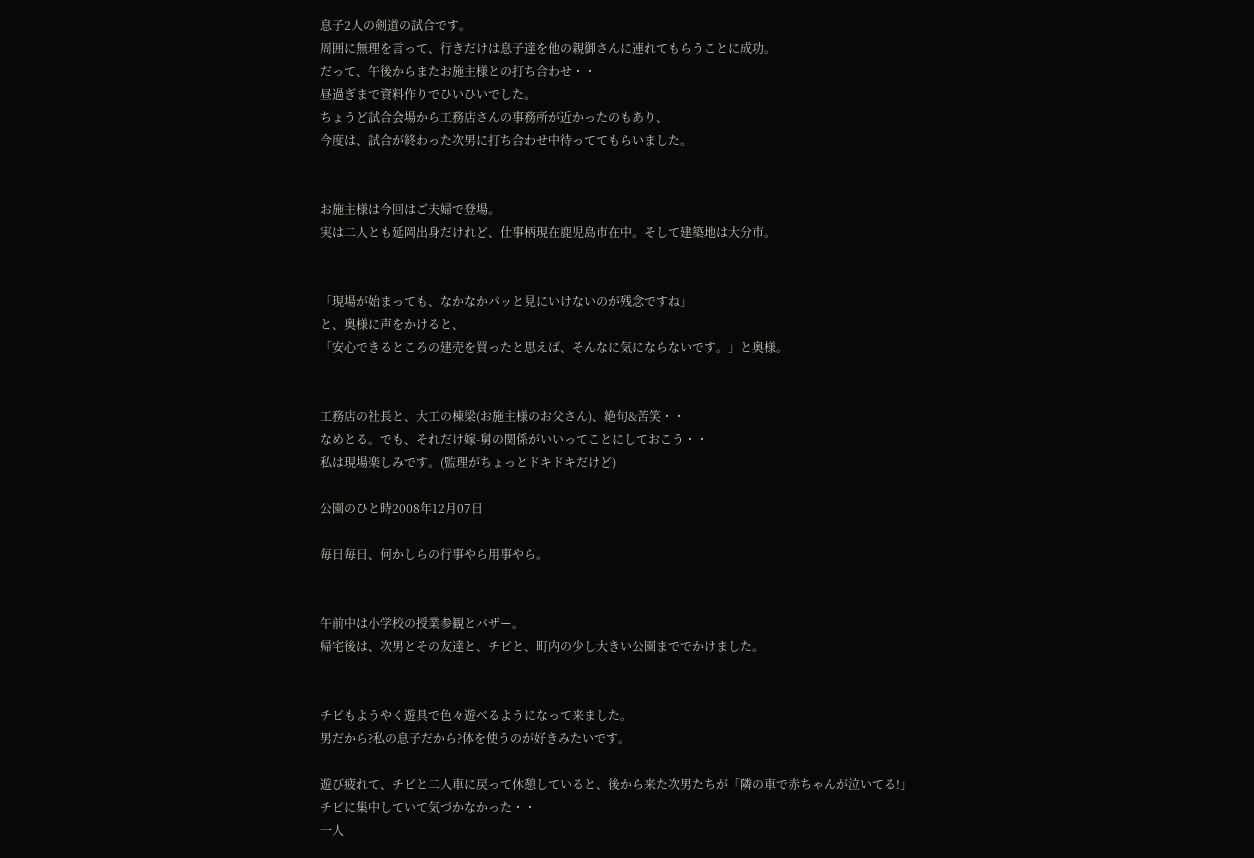息子2人の剣道の試合です。
周囲に無理を言って、行きだけは息子達を他の親御さんに連れてもらうことに成功。
だって、午後からまたお施主様との打ち合わせ・・
昼過ぎまで資料作りでひいひいでした。
ちょうど試合会場から工務店さんの事務所が近かったのもあり、
今度は、試合が終わった次男に打ち合わせ中待っててもらいました。


お施主様は今回はご夫婦で登場。
実は二人とも延岡出身だけれど、仕事柄現在鹿児島市在中。そして建築地は大分市。


「現場が始まっても、なかなかパッと見にいけないのが残念ですね」
と、奥様に声をかけると、
「安心できるところの建売を買ったと思えば、そんなに気にならないです。」と奥様。


工務店の社長と、大工の棟梁(お施主様のお父さん)、絶句&苦笑・・
なめとる。でも、それだけ嫁-舅の関係がいいってことにしておこう・・
私は現場楽しみです。(監理がちょっとドキドキだけど)

公園のひと時2008年12月07日

毎日毎日、何かしらの行事やら用事やら。


午前中は小学校の授業参観とバザー。
帰宅後は、次男とその友達と、チビと、町内の少し大きい公園まででかけました。


チビもようやく遊具で色々遊べるようになって来ました。
男だから?私の息子だから?体を使うのが好きみたいです。

遊び疲れて、チビと二人車に戻って休憩していると、後から来た次男たちが「隣の車で赤ちゃんが泣いてる!」
チビに集中していて気づかなかった・・
一人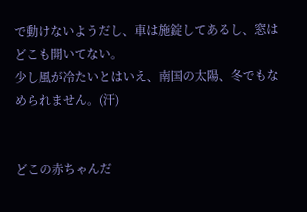で動けないようだし、車は施錠してあるし、窓はどこも開いてない。
少し風が冷たいとはいえ、南国の太陽、冬でもなめられません。(汗)


どこの赤ちゃんだ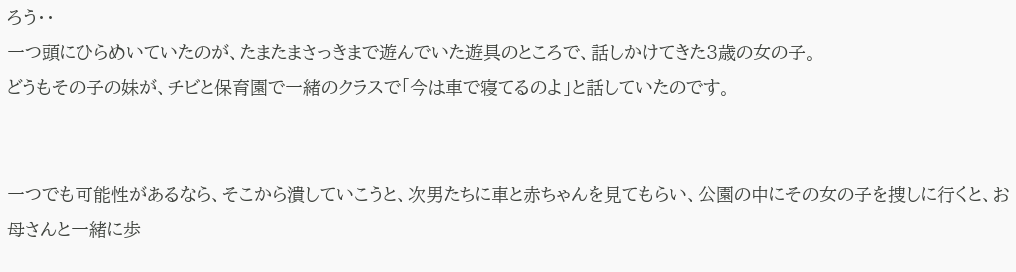ろう・・
一つ頭にひらめいていたのが、たまたまさっきまで遊んでいた遊具のところで、話しかけてきた3歳の女の子。
どうもその子の妹が、チビと保育園で一緒のクラスで「今は車で寝てるのよ」と話していたのです。


一つでも可能性があるなら、そこから潰していこうと、次男たちに車と赤ちゃんを見てもらい、公園の中にその女の子を捜しに行くと、お母さんと一緒に歩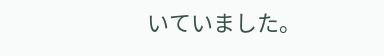いていました。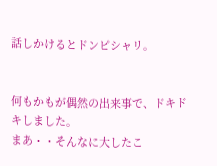話しかけるとドンピシャリ。


何もかもが偶然の出来事で、ドキドキしました。
まあ・・そんなに大したこ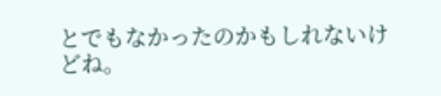とでもなかったのかもしれないけどね。